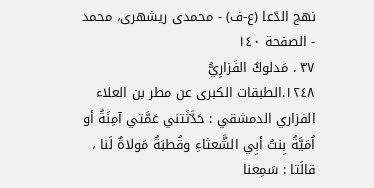نهج الدّعا (ع-ف) - محمدی ریشهری، محمد - الصفحة ١٤٠
٣٧ . مَدلوكٌ الفَزارِيُّ
١٢٤٨.الطبقات الكبرى عن مطر بن العلاء الفزاري الدمشقي : حَدَّثَتني عَمَّتي آمِنَةُ أو اُمَيَّةُ بِنتُ أبِي الشَّعثاءِ وقُطبَةُ مَولاةٌ لَنا ، قالَتا : سَمِعنا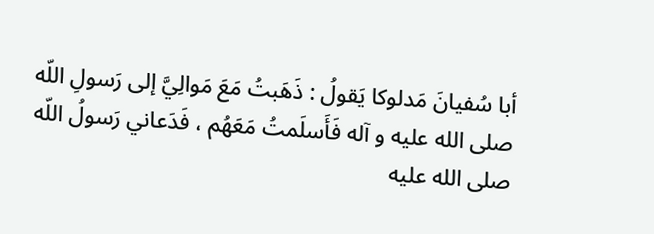أبا سُفيانَ مَدلوكا يَقولُ : ذَهَبتُ مَعَ مَوالِيَّ إلى رَسولِ اللّه صلى الله عليه و آله فَأَسلَمتُ مَعَهُم ، فَدَعاني رَسولُ اللّه صلى الله عليه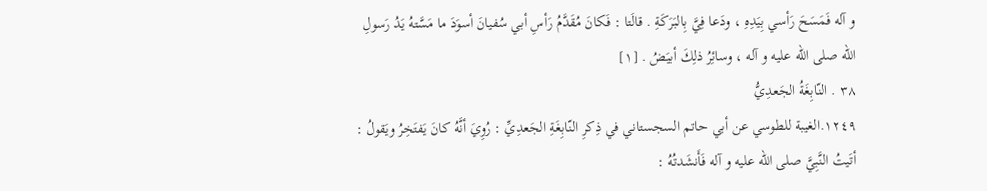و آله فَمَسَحَ رَأسي بِيَدِهِ ، ودَعا فِيَّ بِالبَرَكَةِ . قالَتا : فَكانَ مُقَدَّمُ رَأسِ أبي سُفيانَ أسوَدَ ما مَسَّتهُ يَدُ رَسولِ اللّه صلى الله عليه و آله ، وسائِرُ ذلِكَ أبيَضُ . [١]
٣٨ . النّابِغَةُ الجَعدِيُّ
١٢٤٩.الغيبة للطوسي عن أبي حاتم السجستاني في ذِكرِ النّابِغَةِ الجَعدِيِّ : رُوِيَ أنَّهُ كانَ يَفتَخِرُ ويَقولُ : أتَيتُ النَّبِيَّ صلى الله عليه و آله فَأَنشَدتُهُ :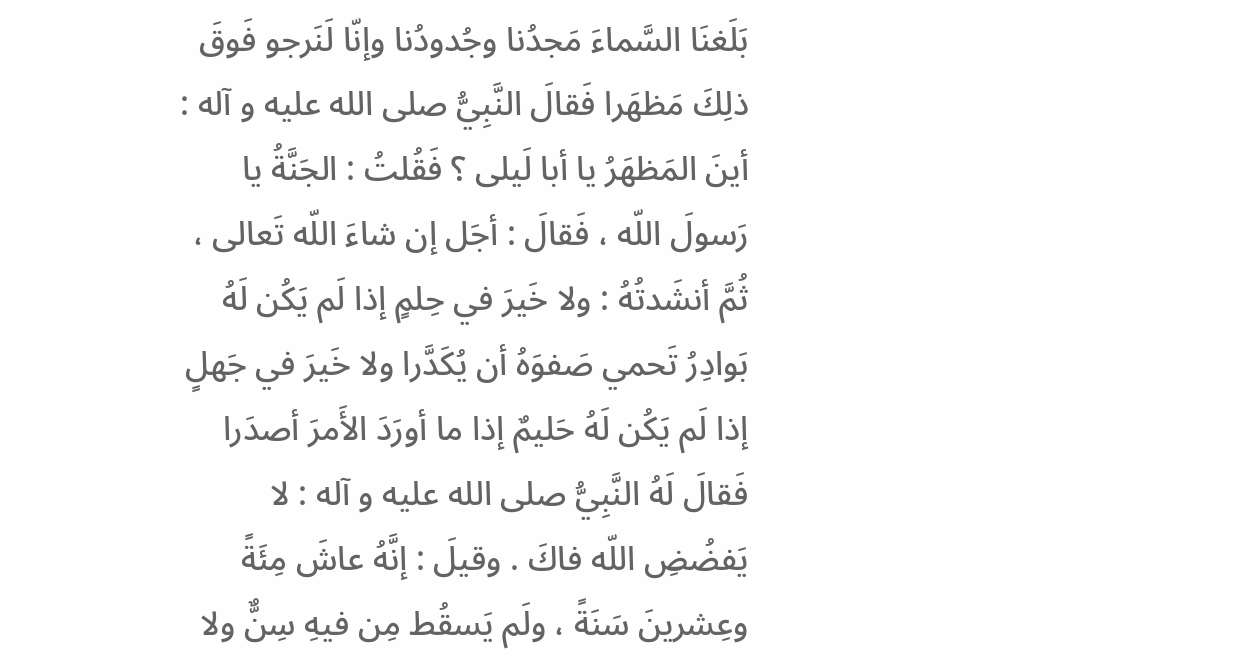بَلَغنَا السَّماءَ مَجدُنا وجُدودُنا وإنّا لَنَرجو فَوقَ ذلِكَ مَظهَرا فَقالَ النَّبِيُّ صلى الله عليه و آله : أينَ المَظهَرُ يا أبا لَيلى ؟ فَقُلتُ : الجَنَّةُ يا رَسولَ اللّه ، فَقالَ : أجَل إن شاءَ اللّه تَعالى ، ثُمَّ أنشَدتُهُ : ولا خَيرَ في حِلمٍ إذا لَم يَكُن لَهُ بَوادِرُ تَحمي صَفوَهُ أن يُكَدَّرا ولا خَيرَ في جَهلٍ إذا لَم يَكُن لَهُ حَليمٌ إذا ما أورَدَ الأَمرَ أصدَرا فَقالَ لَهُ النَّبِيُّ صلى الله عليه و آله : لا يَفضُضِ اللّه فاكَ . وقيلَ : إنَّهُ عاشَ مِئَةً وعِشرينَ سَنَةً ، ولَم يَسقُط مِن فيهِ سِنٌّ ولا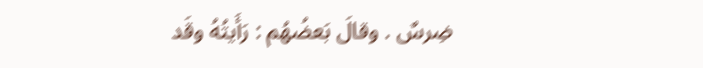ضِرسٌ . وقالَ بَعضُهُم : رَأَيتُهُ وقَد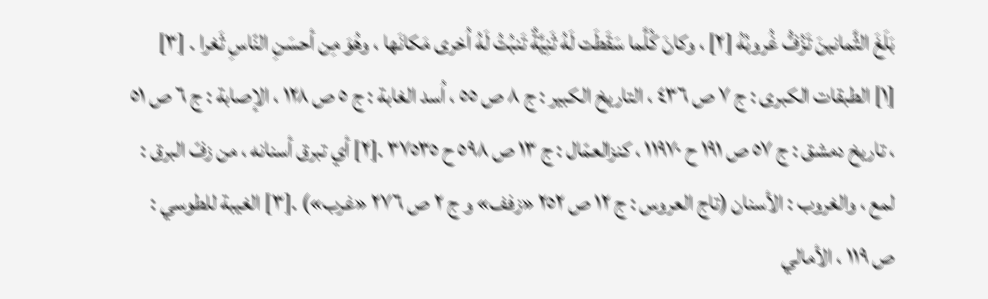بَلَغَ الثَّمانينَ تَزُفُّ غُروبُهُ [٢] ، وكانَ كُلَّما سَقَطَت لَهُ ثَنِيَّةٌ تَنبُتُ لَهُ اُخرى مَكانَها ، وهُوَ مِن أحسَنِ النّاسِ ثَغرا . [٣]
[١] الطبقات الكبرى : ج ٧ ص ٤٣٦ ، التاريخ الكبير : ج ٨ ص ٥٥ ، اُسد الغابة : ج ٥ ص ١٢٨ ، الإصابة : ج ٦ ص ٥١ ، تاريخ دمشق : ج ٥٧ ص ١٩١ ح ١١٩٧٠ ، كنزالعمّال : ج ١٣ ص ٥٩٨ ح ٣٧٥٣٥ .[٢] أي تبرق أسنانه ، من زفّ البرق : لمع ، والغروب : الأسنان (تاج العروس : ج ١٢ ص ٢٥٢ «زفف» و ج ٢ ص ٢٧٦ «غرب») .[٣] الغيبة للطوسي : ص ١١٩ ، الأمالي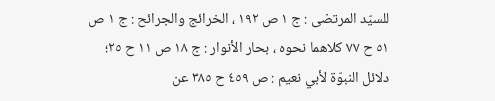للسيّد المرتضى : ج ١ ص ١٩٢ ، الخرائج والجرائح : ج ١ ص ٥١ ح ٧٧ كلاهما نحوه ، بحار الأنوار : ج ١٨ ص ١١ ح ٢٥؛ دلائل النبوّة لأبي نعيم : ص ٤٥٩ ح ٣٨٥ عن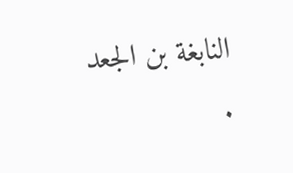النابغة بن الجعد .